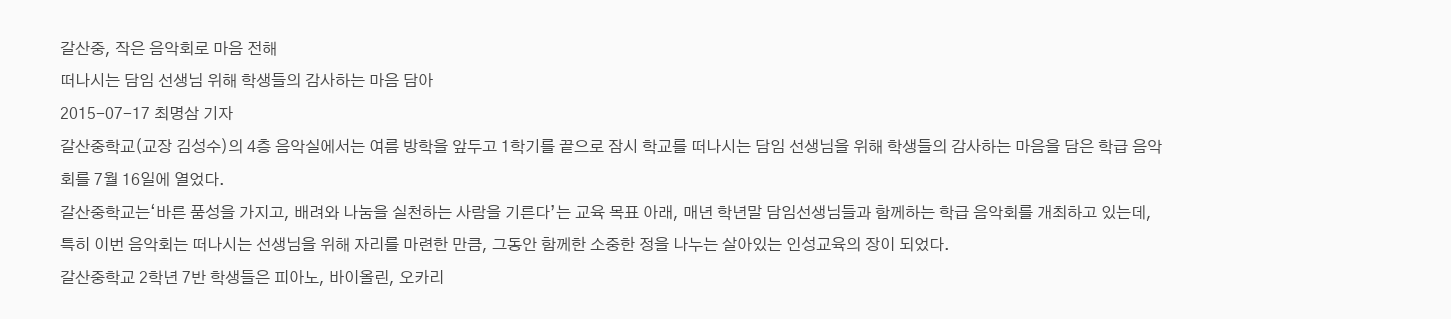갈산중, 작은 음악회로 마음 전해
떠나시는 담임 선생님 위해 학생들의 감사하는 마음 담아
2015-07-17 최명삼 기자
갈산중학교(교장 김성수)의 4층 음악실에서는 여름 방학을 앞두고 1학기를 끝으로 잠시 학교를 떠나시는 담임 선생님을 위해 학생들의 감사하는 마음을 담은 학급 음악회를 7월 16일에 열었다.
갈산중학교는‘바른 품성을 가지고, 배려와 나눔을 실천하는 사람을 기른다’는 교육 목표 아래, 매년 학년말 담임선생님들과 함께하는 학급 음악회를 개최하고 있는데, 특히 이번 음악회는 떠나시는 선생님을 위해 자리를 마련한 만큼, 그동안 함께한 소중한 정을 나누는 살아있는 인성교육의 장이 되었다.
갈산중학교 2학년 7반 학생들은 피아노, 바이올린, 오카리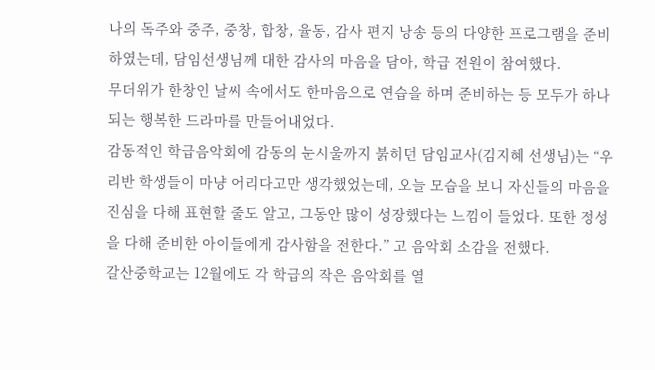나의 독주와 중주, 중창, 합창, 율동, 감사 편지 낭송 등의 다양한 프로그램을 준비하였는데, 담임선생님께 대한 감사의 마음을 담아, 학급 전원이 참여했다.
무더위가 한창인 날씨 속에서도 한마음으로 연습을 하며 준비하는 등 모두가 하나 되는 행복한 드라마를 만들어내었다.
감동적인 학급음악회에 감동의 눈시울까지 붉히던 담임교사(김지혜 선생님)는 “우리반 학생들이 마냥 어리다고만 생각했었는데, 오늘 모습을 보니 자신들의 마음을 진심을 다해 표현할 줄도 알고, 그동안 많이 성장했다는 느낌이 들었다. 또한 정성을 다해 준비한 아이들에게 감사함을 전한다.” 고 음악회 소감을 전했다.
갈산중학교는 12월에도 각 학급의 작은 음악회를 열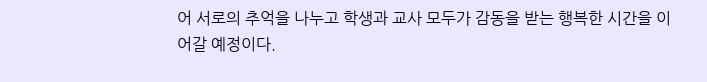어 서로의 추억을 나누고 학생과 교사 모두가 감동을 받는 행복한 시간을 이어갈 예정이다.